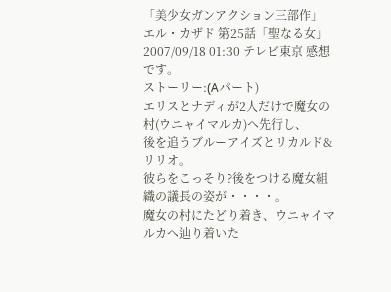「美少女ガンアクション三部作」
エル・カザド 第25話「聖なる女」 2007/09/18 01:30 テレビ東京 感想です。
ストーリー:(Aパート)
エリスとナディが2人だけで魔女の村(ウニャイマルカ)へ先行し、
後を追うブルーアイズとリカルド&リリオ。
彼らをこっそり?後をつける魔女組織の議長の姿が・・・・。
魔女の村にたどり着き、ウニャイマルカへ辿り着いた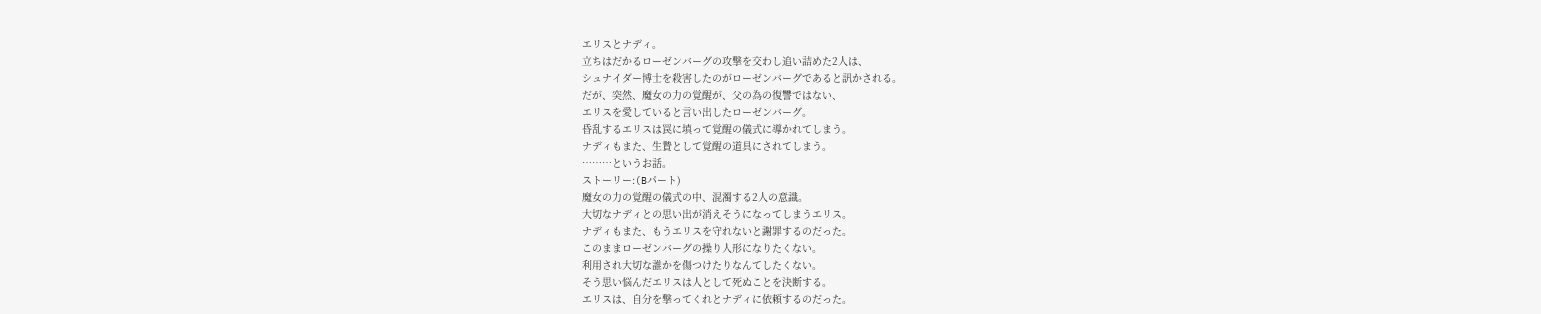エリスとナディ。
立ちはだかるローゼンバーグの攻撃を交わし追い詰めた2人は、
シュナイダー博士を殺害したのがローゼンバーグであると訊かされる。
だが、突然、魔女の力の覚醒が、父の為の復讐ではない、
エリスを愛していると言い出したローゼンバーグ。
昏乱するエリスは罠に填って覚醒の儀式に導かれてしまう。
ナディもまた、生贄として覚醒の道具にされてしまう。
………というお話。
ストーリー:(Bパート)
魔女の力の覚醒の儀式の中、混濁する2人の意識。
大切なナディとの思い出が消えそうになってしまうエリス。
ナディもまた、もうエリスを守れないと謝罪するのだった。
このままローゼンバーグの操り人形になりたくない。
利用され大切な誰かを傷つけたりなんてしたくない。
そう思い悩んだエリスは人として死ぬことを決断する。
エリスは、自分を撃ってくれとナディに依頼するのだった。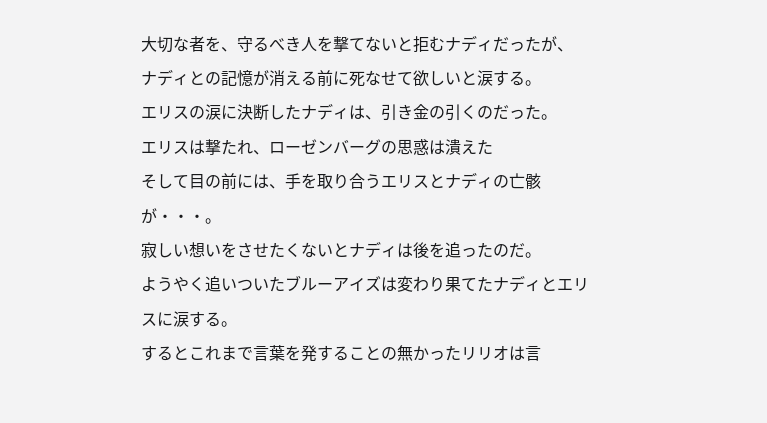大切な者を、守るべき人を撃てないと拒むナディだったが、
ナディとの記憶が消える前に死なせて欲しいと涙する。
エリスの涙に決断したナディは、引き金の引くのだった。
エリスは撃たれ、ローゼンバーグの思惑は潰えた
そして目の前には、手を取り合うエリスとナディの亡骸が・・・。
寂しい想いをさせたくないとナディは後を追ったのだ。
ようやく追いついたブルーアイズは変わり果てたナディとエリスに涙する。
するとこれまで言葉を発することの無かったリリオは言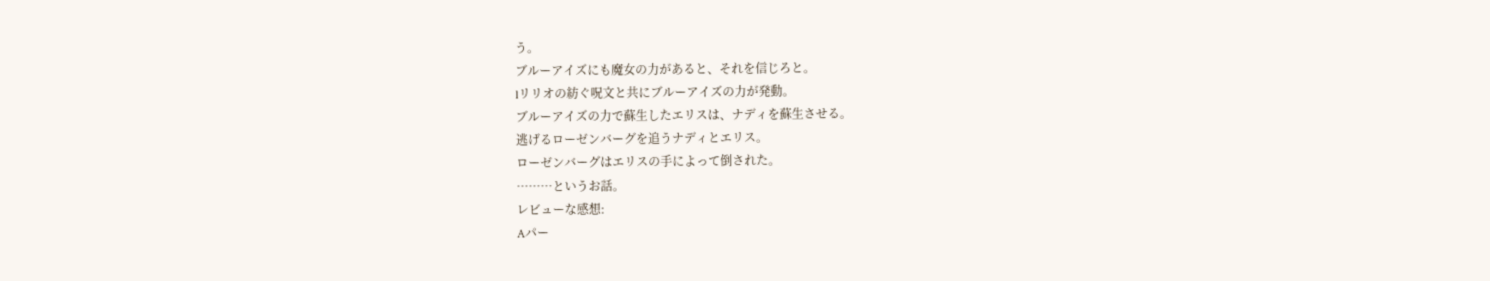う。
ブルーアイズにも魔女の力があると、それを信じろと。
lリリオの紡ぐ呪文と共にブルーアイズの力が発動。
ブルーアイズの力で蘇生したエリスは、ナディを蘇生させる。
逃げるローゼンバーグを追うナディとエリス。
ローゼンバーグはエリスの手によって倒された。
………というお話。
レビューな感想:
Aパー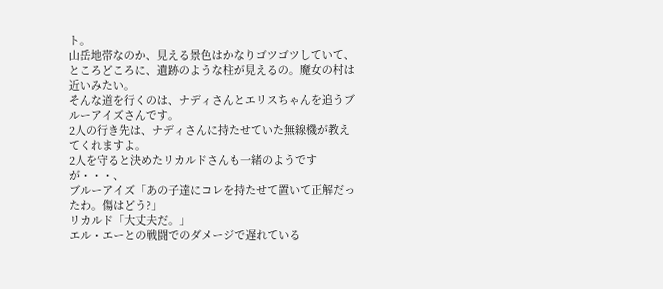ト。
山岳地帯なのか、見える景色はかなりゴツゴツしていて、
ところどころに、遺跡のような柱が見えるの。魔女の村は近いみたい。
そんな道を行くのは、ナディさんとエリスちゃんを追うブルーアイズさんです。
2人の行き先は、ナディさんに持たせていた無線機が教えてくれますよ。
2人を守ると決めたリカルドさんも一緒のようですが・・・、
ブルーアイズ「あの子達にコレを持たせて置いて正解だったわ。傷はどう?」
リカルド「大丈夫だ。」
エル・エーとの戦闘でのダメージで遅れている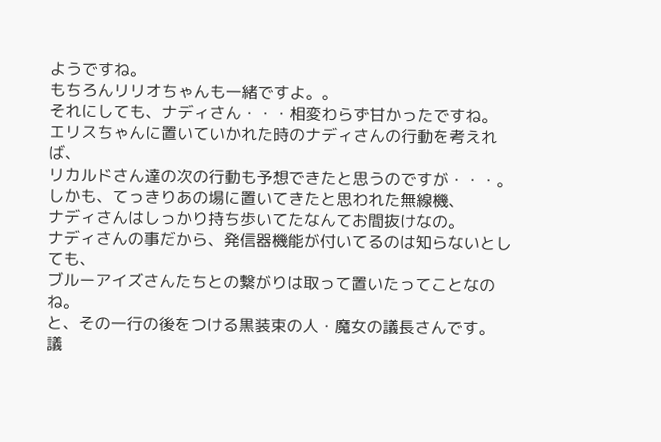ようですね。
もちろんリリオちゃんも一緒ですよ。。
それにしても、ナディさん・・・相変わらず甘かったですね。
エリスちゃんに置いていかれた時のナディさんの行動を考えれば、
リカルドさん達の次の行動も予想できたと思うのですが・・・。
しかも、てっきりあの場に置いてきたと思われた無線機、
ナディさんはしっかり持ち歩いてたなんてお間抜けなの。
ナディさんの事だから、発信器機能が付いてるのは知らないとしても、
ブルーアイズさんたちとの繋がりは取って置いたってことなのね。
と、その一行の後をつける黒装束の人・魔女の議長さんです。
議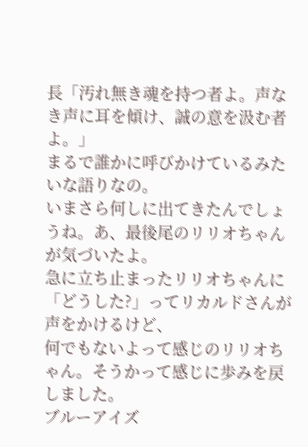長「汚れ無き魂を持つ者よ。声なき声に耳を傾け、誠の意を汲む者よ。」
まるで誰かに呼びかけているみたいな語りなの。
いまさら何しに出てきたんでしょうね。あ、最後尾のリリオちゃんが気づいたよ。
急に立ち止まったリリオちゃんに「どうした?」ってリカルドさんが声をかけるけど、
何でもないよって感じのリリオちゃん。そうかって感じに歩みを戻しました。
ブルーアイズ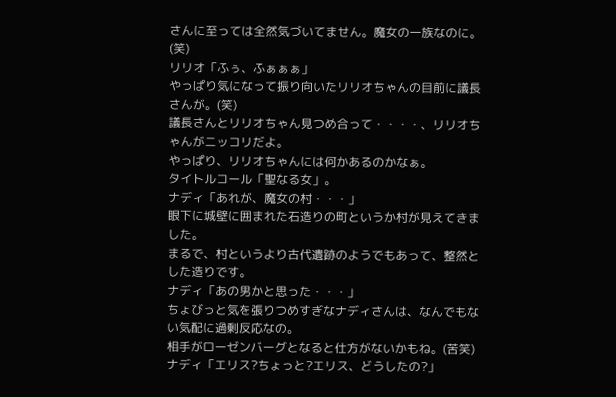さんに至っては全然気づいてません。魔女の一族なのに。(笑)
リリオ「ふぅ、ふぁぁぁ」
やっぱり気になって振り向いたリリオちゃんの目前に議長さんが。(笑)
議長さんとリリオちゃん見つめ合って・・・・、リリオちゃんがニッコリだよ。
やっぱり、リリオちゃんには何かあるのかなぁ。
タイトルコール「聖なる女」。
ナディ「あれが、魔女の村・・・」
眼下に城壁に囲まれた石造りの町というか村が見えてきました。
まるで、村というより古代遺跡のようでもあって、整然とした造りです。
ナディ「あの男かと思った・・・」
ちょびっと気を張りつめすぎなナディさんは、なんでもない気配に過剰反応なの。
相手がローゼンバーグとなると仕方がないかもね。(苦笑)
ナディ「エリス?ちょっと?エリス、どうしたの?」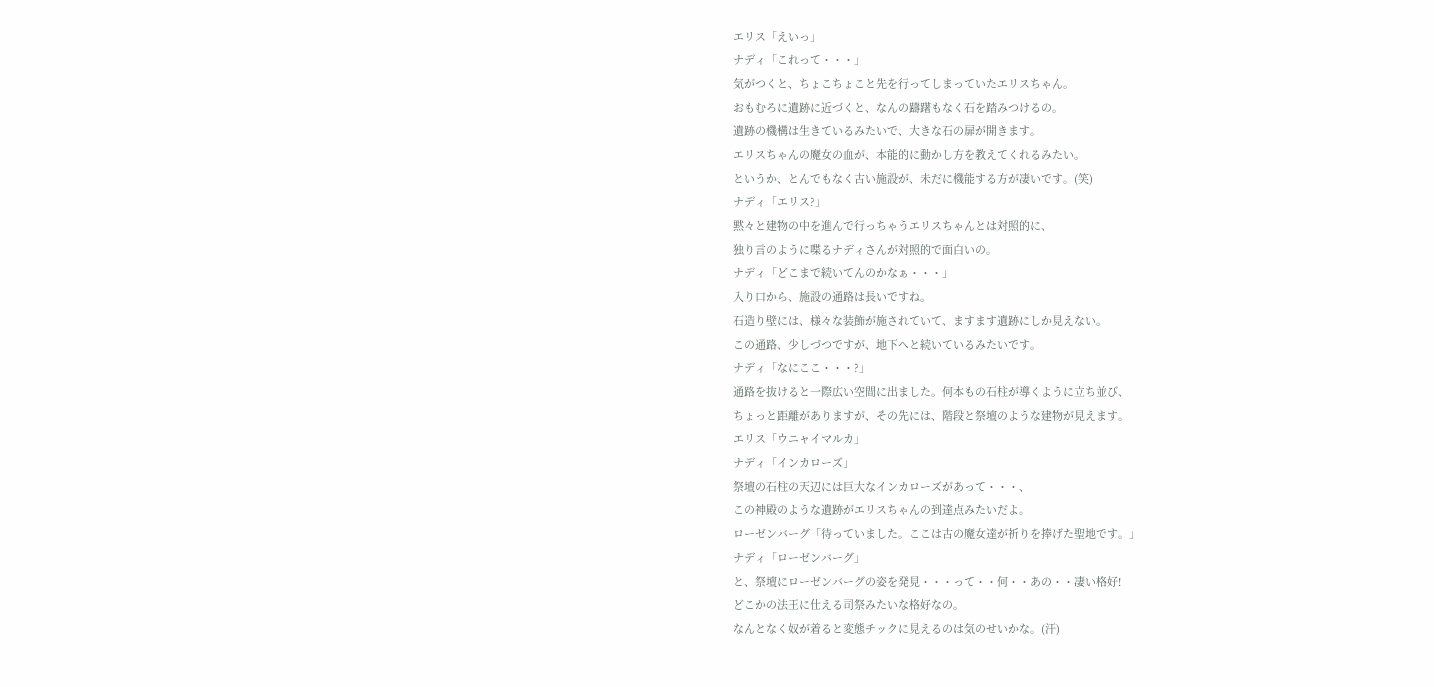エリス「えいっ」
ナディ「これって・・・」
気がつくと、ちょこちょこと先を行ってしまっていたエリスちゃん。
おもむろに遺跡に近づくと、なんの躊躇もなく石を踏みつけるの。
遺跡の機構は生きているみたいで、大きな石の扉が開きます。
エリスちゃんの魔女の血が、本能的に動かし方を教えてくれるみたい。
というか、とんでもなく古い施設が、未だに機能する方が凄いです。(笑)
ナディ「エリス?」
黙々と建物の中を進んで行っちゃうエリスちゃんとは対照的に、
独り言のように喋るナディさんが対照的で面白いの。
ナディ「どこまで続いてんのかなぁ・・・」
入り口から、施設の通路は長いですね。
石造り壁には、様々な装飾が施されていて、ますます遺跡にしか見えない。
この通路、少しづつですが、地下へと続いているみたいです。
ナディ「なにここ・・・?」
通路を抜けると一際広い空間に出ました。何本もの石柱が導くように立ち並び、
ちょっと距離がありますが、その先には、階段と祭壇のような建物が見えます。
エリス「ウニャイマルカ」
ナディ「インカローズ」
祭壇の石柱の天辺には巨大なインカローズがあって・・・、
この神殿のような遺跡がエリスちゃんの到達点みたいだよ。
ローゼンバーグ「待っていました。ここは古の魔女達が祈りを捧げた聖地です。」
ナディ「ローゼンバーグ」
と、祭壇にローゼンバーグの姿を発見・・・って・・何・・あの・・凄い格好!
どこかの法王に仕える司祭みたいな格好なの。
なんとなく奴が着ると変態チックに見えるのは気のせいかな。(汗)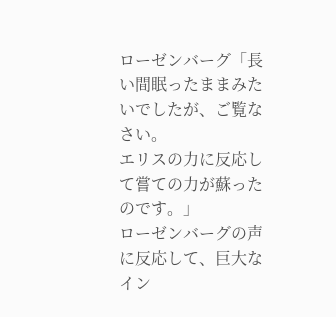ローゼンバーグ「長い間眠ったままみたいでしたが、ご覧なさい。
エリスの力に反応して嘗ての力が蘇ったのです。」
ローゼンバーグの声に反応して、巨大なイン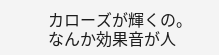カローズが輝くの。
なんか効果音が人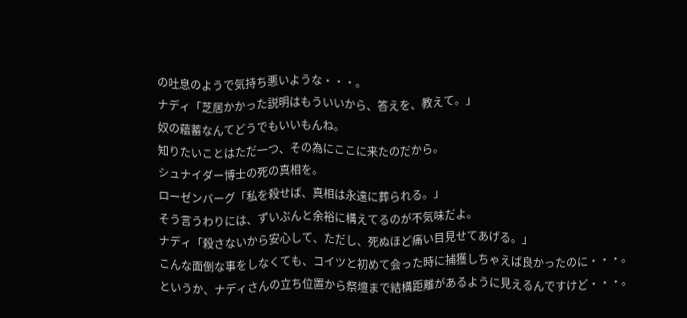の吐息のようで気持ち悪いような・・・。
ナディ「芝居かかった説明はもういいから、答えを、教えて。」
奴の蘊蓄なんてどうでもいいもんね。
知りたいことはただ一つ、その為にここに来たのだから。
シュナイダー博士の死の真相を。
ローゼンバーグ「私を殺せば、真相は永遠に葬られる。」
そう言うわりには、ずいぶんと余裕に構えてるのが不気味だよ。
ナディ「殺さないから安心して、ただし、死ぬほど痛い目見せてあげる。」
こんな面倒な事をしなくても、コイツと初めて会った時に捕獲しちゃえば良かったのに・・・。
というか、ナディさんの立ち位置から祭壇まで結構距離があるように見えるんですけど・・・。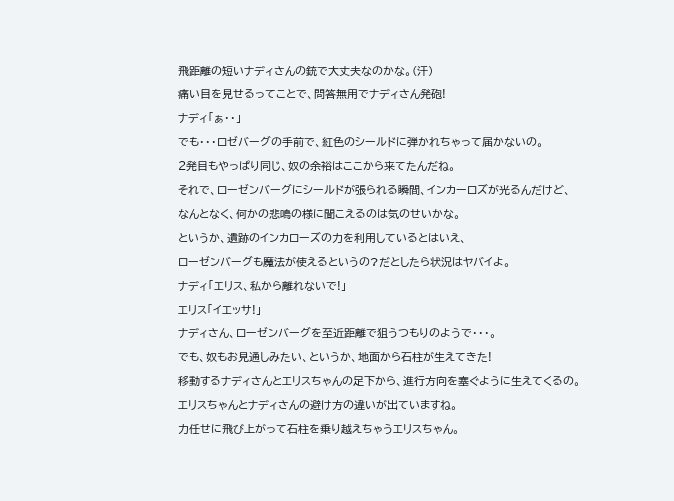飛距離の短いナディさんの銃で大丈夫なのかな。(汗)
痛い目を見せるってことで、問答無用でナディさん発砲!
ナディ「ぁ・・」
でも・・・ロゼバーグの手前で、紅色のシールドに弾かれちゃって届かないの。
2発目もやっぱり同じ、奴の余裕はここから来てたんだね。
それで、ローゼンバーグにシールドが張られる瞬間、インカーロズが光るんだけど、
なんとなく、何かの悲鳴の様に聞こえるのは気のせいかな。
というか、遺跡のインカローズの力を利用しているとはいえ、
ローゼンバーグも魔法が使えるというの?だとしたら状況はヤバイよ。
ナディ「エリス、私から離れないで!」
エリス「イエッサ!」
ナディさん、ローゼンバーグを至近距離で狙うつもりのようで・・・。
でも、奴もお見通しみたい、というか、地面から石柱が生えてきた!
移動するナディさんとエリスちゃんの足下から、進行方向を塞ぐように生えてくるの。
エリスちゃんとナディさんの避け方の違いが出ていますね。
力任せに飛び上がって石柱を乗り越えちゃうエリスちゃん。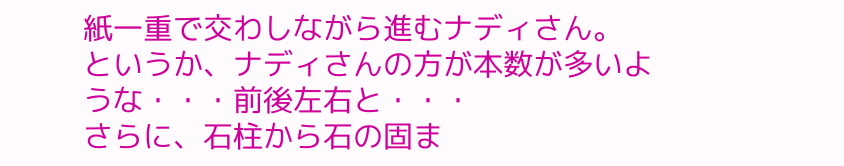紙一重で交わしながら進むナディさん。
というか、ナディさんの方が本数が多いような・・・前後左右と・・・
さらに、石柱から石の固ま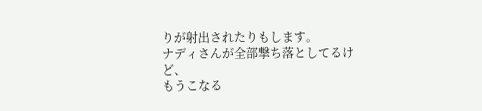りが射出されたりもします。
ナディさんが全部撃ち落としてるけど、
もうこなる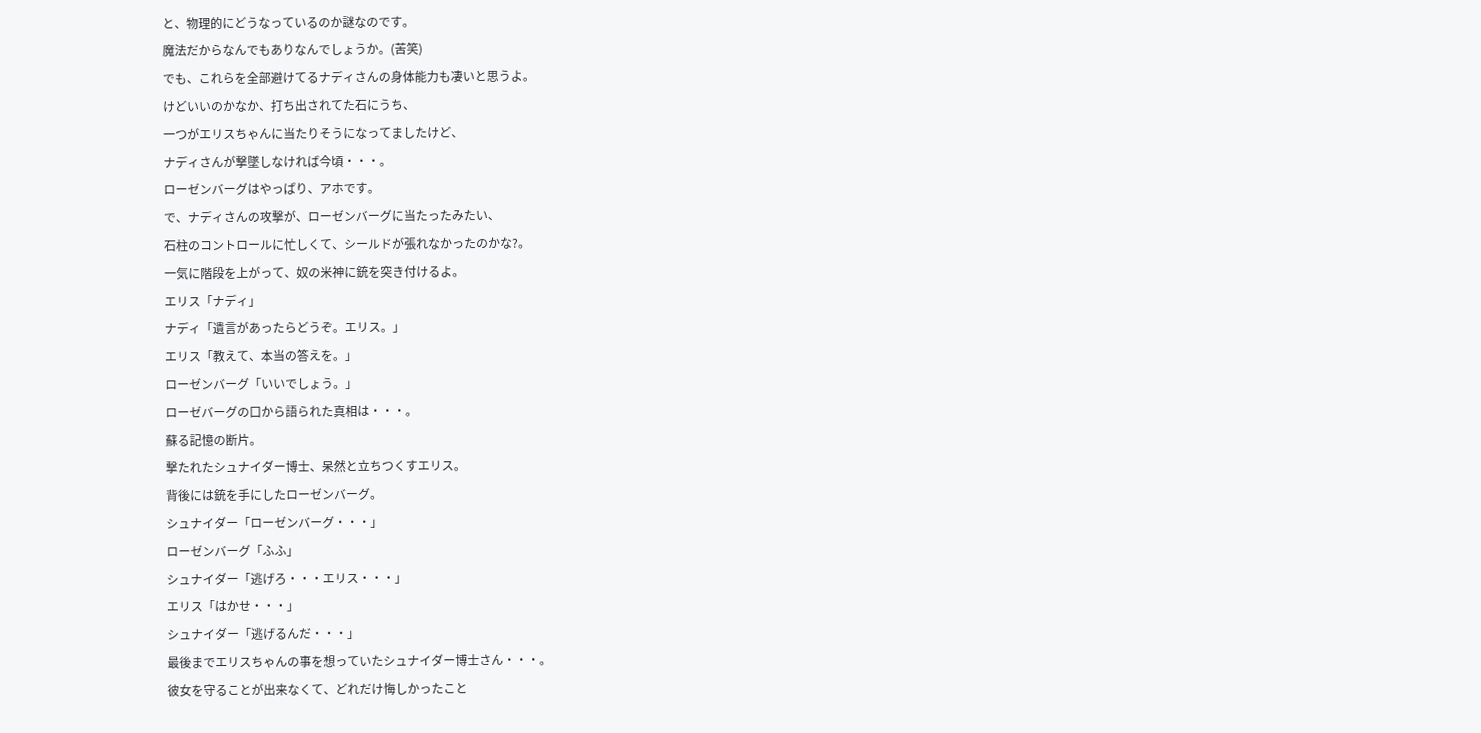と、物理的にどうなっているのか謎なのです。
魔法だからなんでもありなんでしょうか。(苦笑)
でも、これらを全部避けてるナディさんの身体能力も凄いと思うよ。
けどいいのかなか、打ち出されてた石にうち、
一つがエリスちゃんに当たりそうになってましたけど、
ナディさんが撃墜しなければ今頃・・・。
ローゼンバーグはやっぱり、アホです。
で、ナディさんの攻撃が、ローゼンバーグに当たったみたい、
石柱のコントロールに忙しくて、シールドが張れなかったのかな?。
一気に階段を上がって、奴の米神に銃を突き付けるよ。
エリス「ナディ」
ナディ「遺言があったらどうぞ。エリス。」
エリス「教えて、本当の答えを。」
ローゼンバーグ「いいでしょう。」
ローゼバーグの口から語られた真相は・・・。
蘇る記憶の断片。
撃たれたシュナイダー博士、呆然と立ちつくすエリス。
背後には銃を手にしたローゼンバーグ。
シュナイダー「ローゼンバーグ・・・」
ローゼンバーグ「ふふ」
シュナイダー「逃げろ・・・エリス・・・」
エリス「はかせ・・・」
シュナイダー「逃げるんだ・・・」
最後までエリスちゃんの事を想っていたシュナイダー博士さん・・・。
彼女を守ることが出来なくて、どれだけ悔しかったこと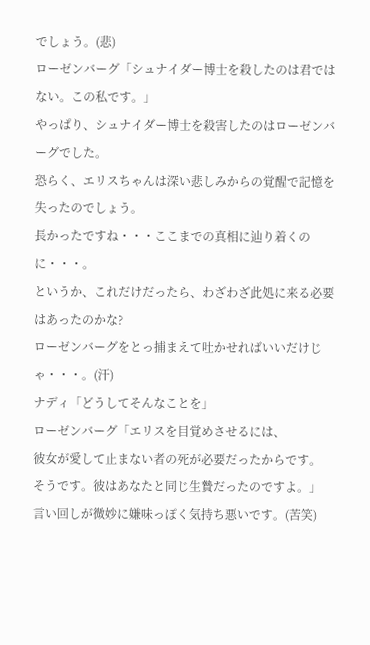でしょう。(悲)
ローゼンバーグ「シュナイダー博士を殺したのは君ではない。この私です。」
やっぱり、シュナイダー博士を殺害したのはローゼンバーグでした。
恐らく、エリスちゃんは深い悲しみからの覚醒で記憶を失ったのでしょう。
長かったですね・・・ここまでの真相に辿り着くのに・・・。
というか、これだけだったら、わざわざ此処に来る必要はあったのかな?
ローゼンバーグをとっ捕まえて吐かせればいいだけじゃ・・・。(汗)
ナディ「どうしてそんなことを」
ローゼンバーグ「エリスを目覚めさせるには、
彼女が愛して止まない者の死が必要だったからです。
そうです。彼はあなたと同じ生贄だったのですよ。」
言い回しが微妙に嫌味っぽく気持ち悪いです。(苦笑)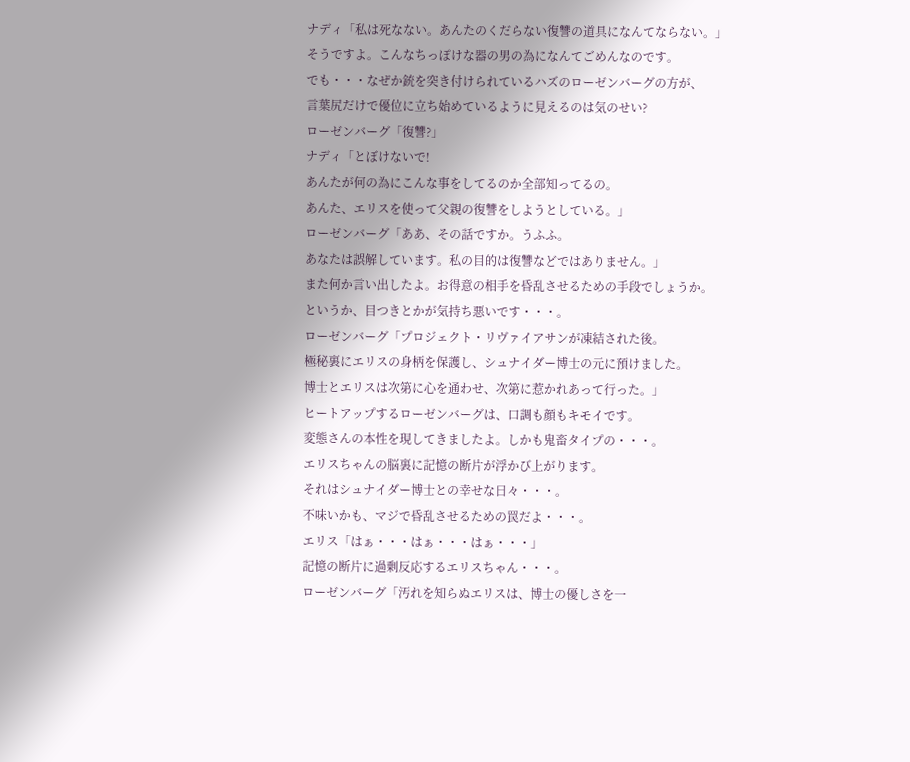ナディ「私は死なない。あんたのくだらない復讐の道具になんてならない。」
そうですよ。こんなちっぽけな器の男の為になんてごめんなのです。
でも・・・なぜか銃を突き付けられているハズのローゼンバーグの方が、
言葉尻だけで優位に立ち始めているように見えるのは気のせい?
ローゼンバーグ「復讐?」
ナディ「とぼけないで!
あんたが何の為にこんな事をしてるのか全部知ってるの。
あんた、エリスを使って父親の復讐をしようとしている。」
ローゼンバーグ「ああ、その話ですか。うふふ。
あなたは誤解しています。私の目的は復讐などではありません。」
また何か言い出したよ。お得意の相手を昏乱させるための手段でしょうか。
というか、目つきとかが気持ち悪いです・・・。
ローゼンバーグ「プロジェクト・リヴァイアサンが凍結された後。
極秘裏にエリスの身柄を保護し、シュナイダー博士の元に預けました。
博士とエリスは次第に心を通わせ、次第に惹かれあって行った。」
ヒートアップするローゼンバーグは、口調も顔もキモイです。
変態さんの本性を現してきましたよ。しかも鬼畜タイプの・・・。
エリスちゃんの脳裏に記憶の断片が浮かび上がります。
それはシュナイダー博士との幸せな日々・・・。
不味いかも、マジで昏乱させるための罠だよ・・・。
エリス「はぁ・・・はぁ・・・はぁ・・・」
記憶の断片に過剰反応するエリスちゃん・・・。
ローゼンバーグ「汚れを知らぬエリスは、博士の優しさを一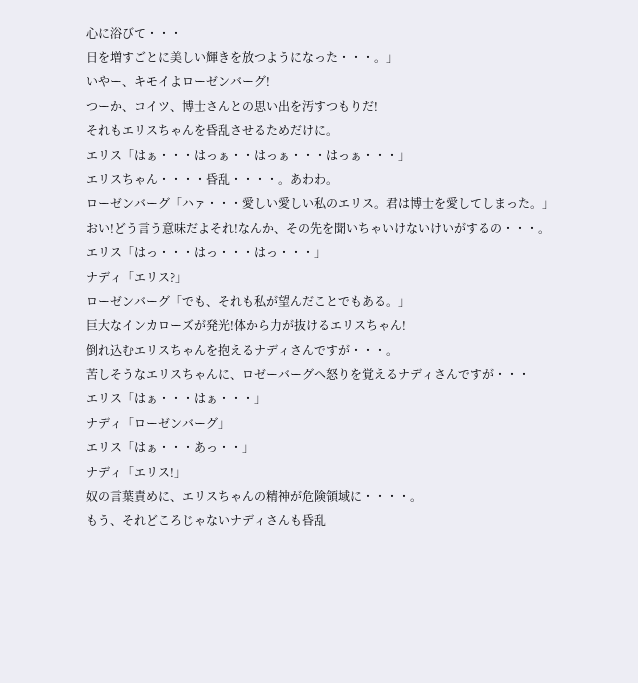心に浴びて・・・
日を増すごとに美しい輝きを放つようになった・・・。」
いやー、キモイよローゼンバーグ!
つーか、コイツ、博士さんとの思い出を汚すつもりだ!
それもエリスちゃんを昏乱させるためだけに。
エリス「はぁ・・・はっぁ・・はっぁ・・・はっぁ・・・」
エリスちゃん・・・・昏乱・・・・。あわわ。
ローゼンバーグ「ハァ・・・愛しい愛しい私のエリス。君は博士を愛してしまった。」
おい!どう言う意味だよそれ!なんか、その先を聞いちゃいけないけいがするの・・・。
エリス「はっ・・・はっ・・・はっ・・・」
ナディ「エリス?」
ローゼンバーグ「でも、それも私が望んだことでもある。」
巨大なインカローズが発光!体から力が抜けるエリスちゃん!
倒れ込むエリスちゃんを抱えるナディさんですが・・・。
苦しそうなエリスちゃんに、ロゼーバーグへ怒りを覚えるナディさんですが・・・
エリス「はぁ・・・はぁ・・・」
ナディ「ローゼンバーグ」
エリス「はぁ・・・あっ・・」
ナディ「エリス!」
奴の言葉責めに、エリスちゃんの精神が危険領域に・・・・。
もう、それどころじゃないナディさんも昏乱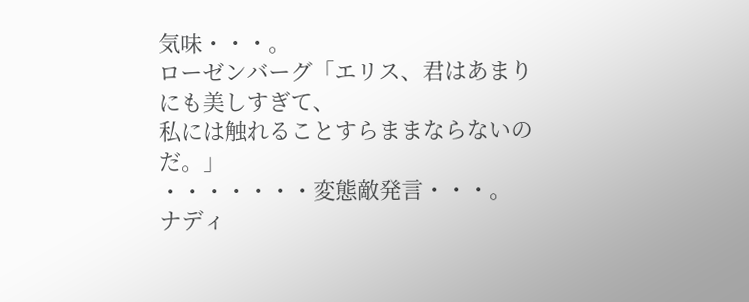気味・・・。
ローゼンバーグ「エリス、君はあまりにも美しすぎて、
私には触れることすらままならないのだ。」
・・・・・・・変態敵発言・・・。
ナディ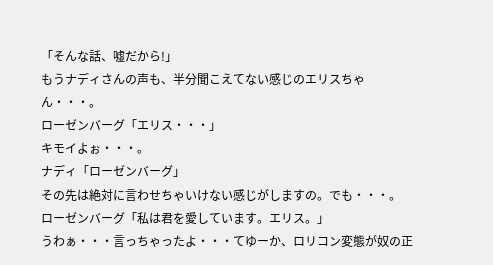「そんな話、嘘だから!」
もうナディさんの声も、半分聞こえてない感じのエリスちゃん・・・。
ローゼンバーグ「エリス・・・」
キモイよぉ・・・。
ナディ「ローゼンバーグ」
その先は絶対に言わせちゃいけない感じがしますの。でも・・・。
ローゼンバーグ「私は君を愛しています。エリス。」
うわぁ・・・言っちゃったよ・・・てゆーか、ロリコン変態が奴の正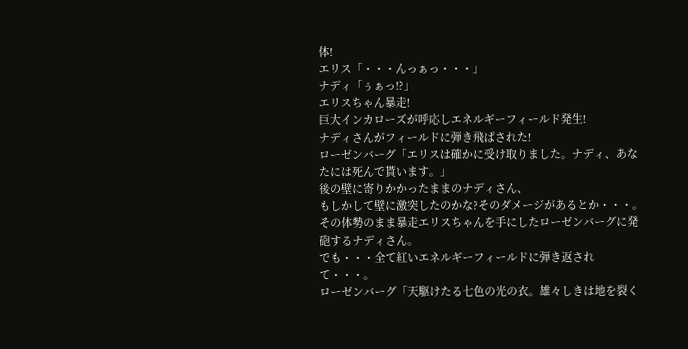体!
エリス「・・・んっぁっ・・・」
ナディ「ぅぁっ!?」
エリスちゃん暴走!
巨大インカローズが呼応しエネルギーフィールド発生!
ナディさんがフィールドに弾き飛ばされた!
ローゼンバーグ「エリスは確かに受け取りました。ナディ、あなたには死んで貰います。」
後の壁に寄りかかったままのナディさん、
もしかして壁に激突したのかな?そのダメージがあるとか・・・。
その体勢のまま暴走エリスちゃんを手にしたローゼンバーグに発砲するナディさん。
でも・・・全て紅いエネルギーフィールドに弾き返されて・・・。
ローゼンバーグ「天駆けたる七色の光の衣。雄々しきは地を裂く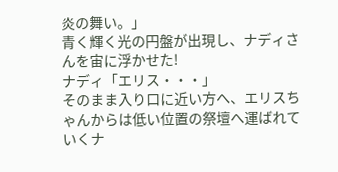炎の舞い。」
青く輝く光の円盤が出現し、ナディさんを宙に浮かせた!
ナディ「エリス・・・」
そのまま入り口に近い方へ、エリスちゃんからは低い位置の祭壇へ運ばれていくナ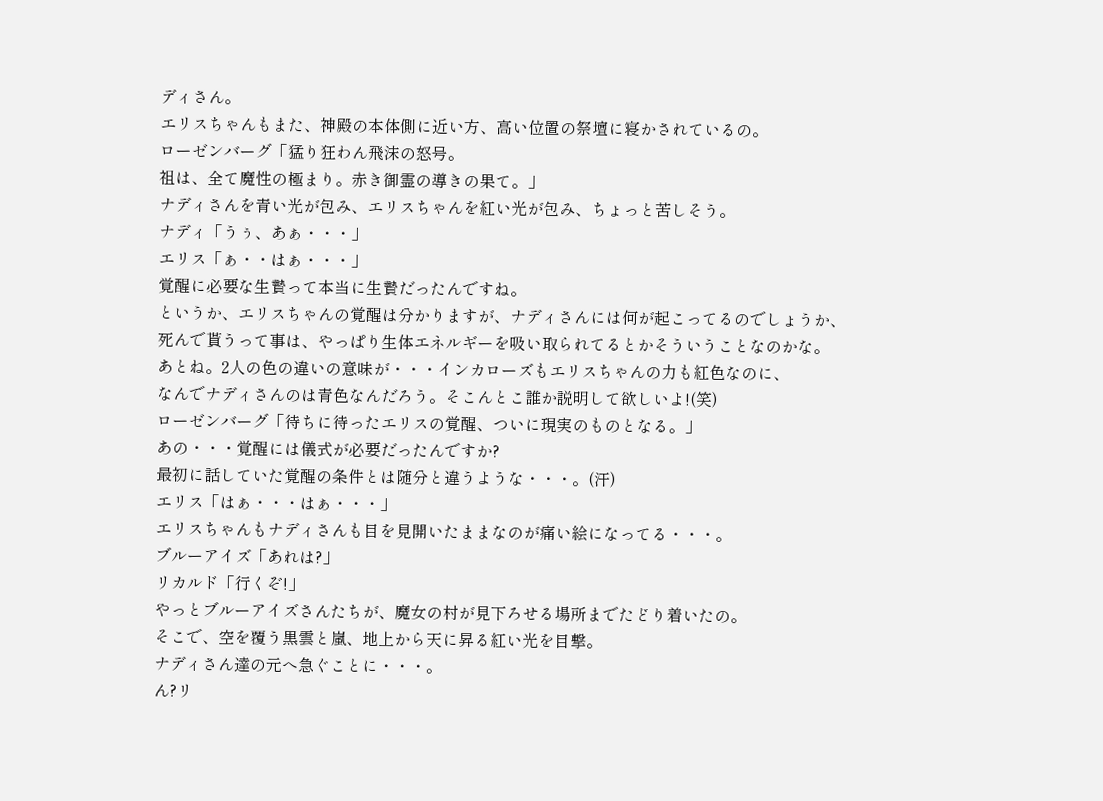ディさん。
エリスちゃんもまた、神殿の本体側に近い方、高い位置の祭壇に寝かされているの。
ローゼンバーグ「猛り狂わん飛沫の怒号。
祖は、全て魔性の極まり。赤き御霊の導きの果て。」
ナディさんを青い光が包み、エリスちゃんを紅い光が包み、ちょっと苦しそう。
ナディ「うぅ、あぁ・・・」
エリス「ぁ・・はぁ・・・」
覚醒に必要な生贄って本当に生贄だったんですね。
というか、エリスちゃんの覚醒は分かりますが、ナディさんには何が起こってるのでしょうか、
死んで貰うって事は、やっぱり生体エネルギーを吸い取られてるとかそういうことなのかな。
あとね。2人の色の違いの意味が・・・インカローズもエリスちゃんの力も紅色なのに、
なんでナディさんのは青色なんだろう。そこんとこ誰か説明して欲しいよ!(笑)
ローゼンバーグ「待ちに待ったエリスの覚醒、ついに現実のものとなる。」
あの・・・覚醒には儀式が必要だったんですか?
最初に話していた覚醒の条件とは随分と違うような・・・。(汗)
エリス「はぁ・・・はぁ・・・」
エリスちゃんもナディさんも目を見開いたままなのが痛い絵になってる・・・。
ブルーアイズ「あれは?」
リカルド「行くぞ!」
やっとブルーアイズさんたちが、魔女の村が見下ろせる場所までたどり着いたの。
そこで、空を覆う黒雲と嵐、地上から天に昇る紅い光を目撃。
ナディさん達の元へ急ぐことに・・・。
ん?リ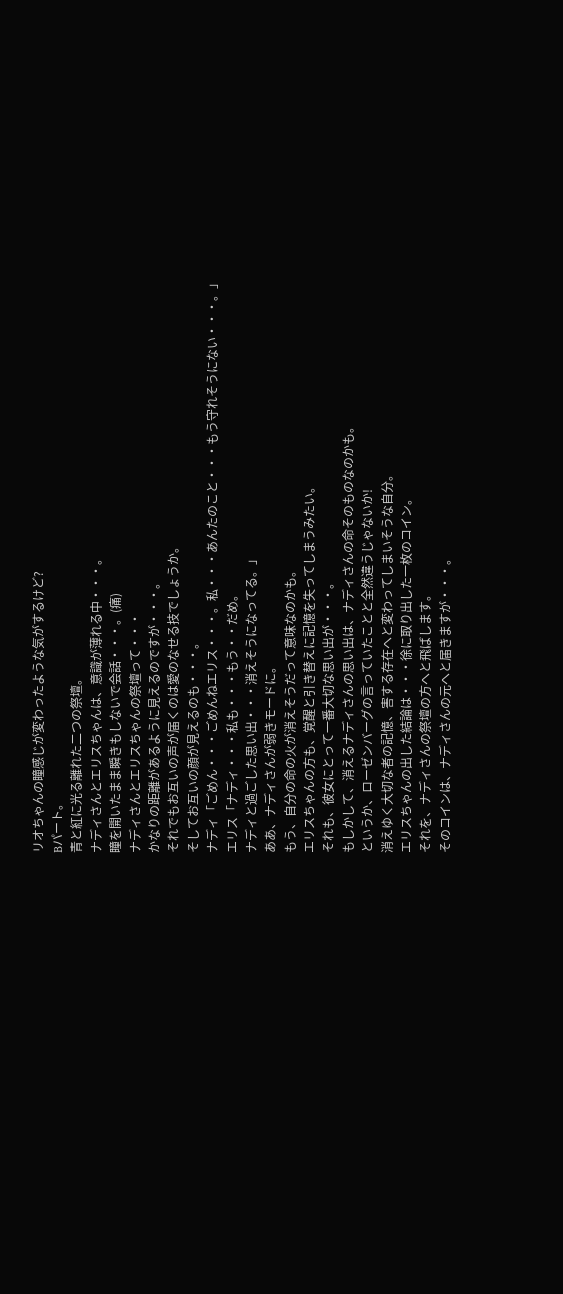リオちゃんの瞳感じが変わったような気がするけど?
Bパート。
青と紅に光る離れた二つの祭壇。
ナディさんとエリスちゃんは、意識が薄れる中・・・。
瞳を開いたまま瞬きもしないで会話・・・。(痛)
ナディさんとエリスちゃんの祭壇って・・・
かなりの距離があるように見えるのですが・・・。
それでもお互いの声が届くのは愛のなせる技でしょうか。
そしてお互いの顔が見えるのも・・・。
ナディ「ごめん・・・ごめんねエリス・・・。私・・・あんたのこと・・・もう守れそうにない・・・。」
エリス「ナディ・・・私も・・・もう・・だめ。
ナディと過ごした思い出・・・消えそうになってる。」
ああ、ナディさんが弱きモードに。
もう、自分の命の火が消えそうだって意味なのかも。
エリスちゃんの方も、覚醒と引き替えに記憶を失ってしまうみたい。
それも、彼女にとって一番大切な思い出が・・・。
もしかして、消えるナディさんの思い出は、ナディさんの命そのものなのかも。
というか、ローゼンバーグの言っていたことと全然違うじゃないか!
消えゆく大切な者の記憶、害する存在へと変わってしまいそうな自分。
エリスちゃんの出した結論は・・・徐に取り出した一枚のコイン。
それを、ナディさんの祭壇の方へと飛ばします。
そのコインは、ナディさんの元へと届きますが・・・。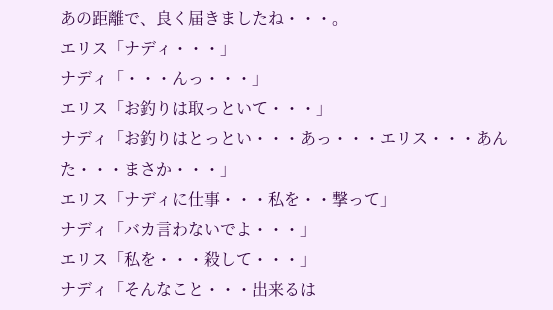あの距離で、良く届きましたね・・・。
エリス「ナディ・・・」
ナディ「・・・んっ・・・」
エリス「お釣りは取っといて・・・」
ナディ「お釣りはとっとい・・・あっ・・・エリス・・・あんた・・・まさか・・・」
エリス「ナディに仕事・・・私を・・撃って」
ナディ「バカ言わないでよ・・・」
エリス「私を・・・殺して・・・」
ナディ「そんなこと・・・出来るは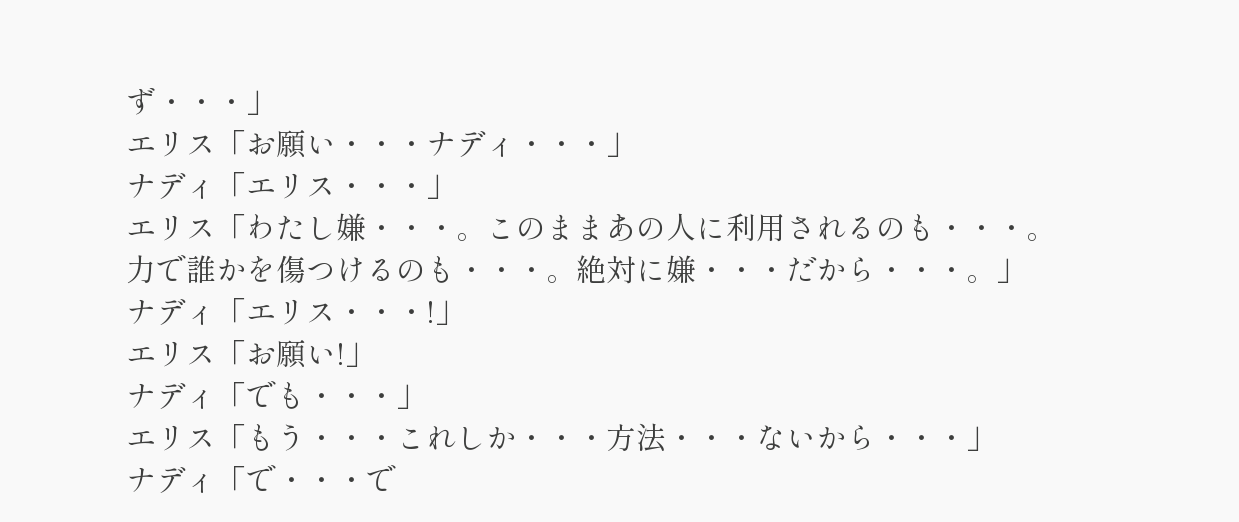ず・・・」
エリス「お願い・・・ナディ・・・」
ナディ「エリス・・・」
エリス「わたし嫌・・・。このままあの人に利用されるのも・・・。
力で誰かを傷つけるのも・・・。絶対に嫌・・・だから・・・。」
ナディ「エリス・・・!」
エリス「お願い!」
ナディ「でも・・・」
エリス「もう・・・これしか・・・方法・・・ないから・・・」
ナディ「で・・・で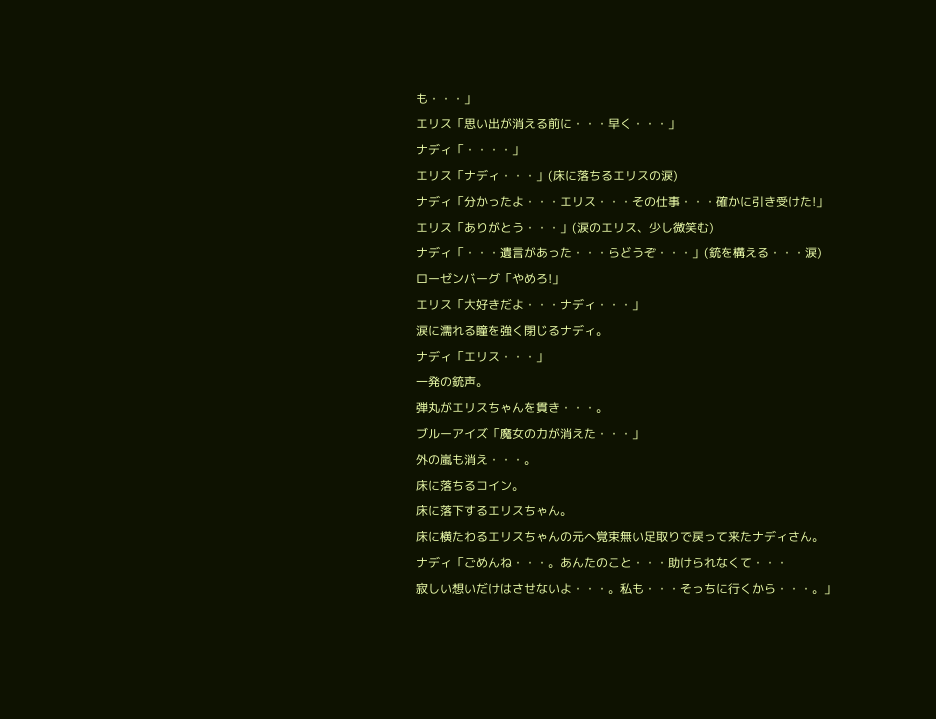も・・・」
エリス「思い出が消える前に・・・早く・・・」
ナディ「・・・・」
エリス「ナディ・・・」(床に落ちるエリスの涙)
ナディ「分かったよ・・・エリス・・・その仕事・・・確かに引き受けた!」
エリス「ありがとう・・・」(涙のエリス、少し微笑む)
ナディ「・・・遺言があった・・・らどうぞ・・・」(銃を構える・・・涙)
ローゼンバーグ「やめろ!」
エリス「大好きだよ・・・ナディ・・・」
涙に濡れる瞳を強く閉じるナディ。
ナディ「エリス・・・」
一発の銃声。
弾丸がエリスちゃんを貫き・・・。
ブルーアイズ「魔女の力が消えた・・・」
外の嵐も消え・・・。
床に落ちるコイン。
床に落下するエリスちゃん。
床に横たわるエリスちゃんの元へ覚束無い足取りで戻って来たナディさん。
ナディ「ごめんね・・・。あんたのこと・・・助けられなくて・・・
寂しい想いだけはさせないよ・・・。私も・・・そっちに行くから・・・。」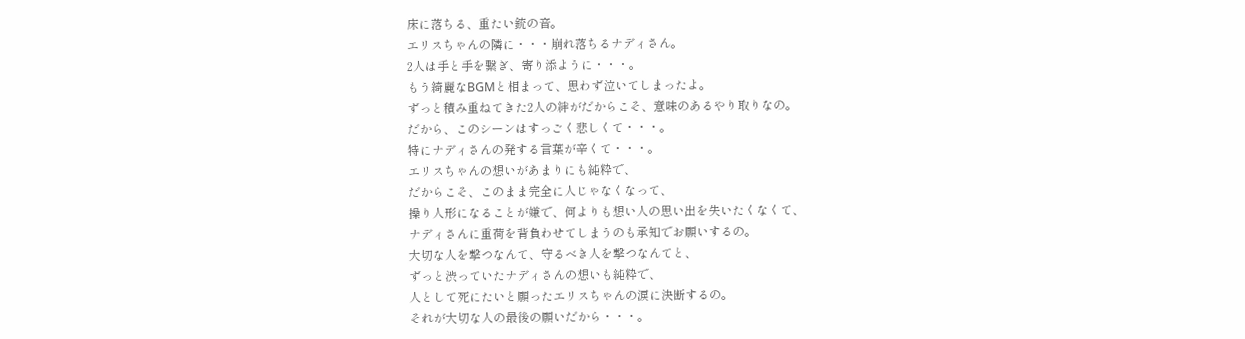床に落ちる、重たい銃の音。
エリスちゃんの隣に・・・崩れ落ちるナディさん。
2人は手と手を繋ぎ、寄り添ように・・・。
もう綺麗なBGMと相まって、思わず泣いてしまったよ。
ずっと積み重ねてきた2人の絆がだからこそ、意味のあるやり取りなの。
だから、このシーンはすっごく悲しくて・・・。
特にナディさんの発する言葉が辛くて・・・。
エリスちゃんの想いがあまりにも純粋で、
だからこそ、このまま完全に人じゃなくなって、
操り人形になることが嫌で、何よりも想い人の思い出を失いたくなくて、
ナディさんに重荷を背負わせてしまうのも承知でお願いするの。
大切な人を撃つなんて、守るべき人を撃つなんてと、
ずっと渋っていたナディさんの想いも純粋で、
人として死にたいと願ったエリスちゃんの涙に決断するの。
それが大切な人の最後の願いだから・・・。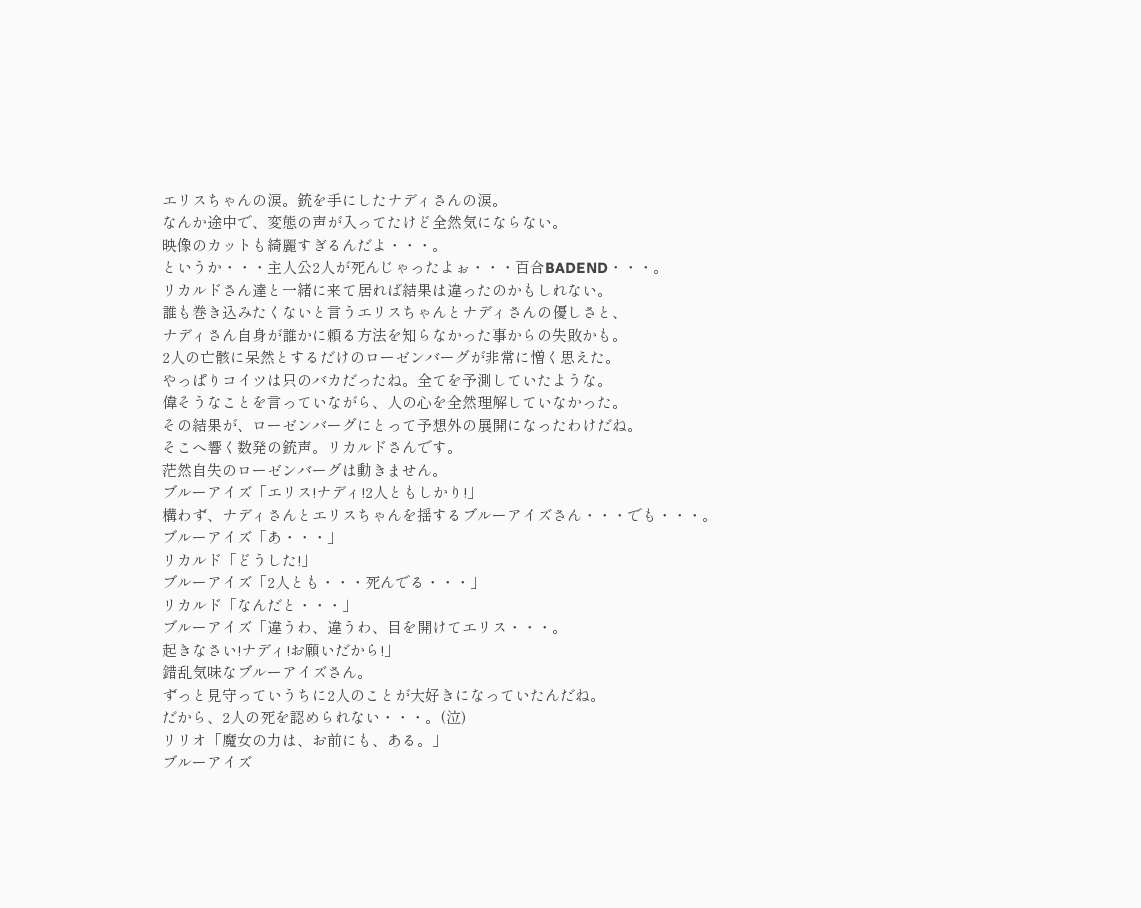エリスちゃんの涙。銃を手にしたナディさんの涙。
なんか途中で、変態の声が入ってたけど全然気にならない。
映像のカットも綺麗すぎるんだよ・・・。
というか・・・主人公2人が死んじゃったよぉ・・・百合BADEND・・・。
リカルドさん達と一緒に来て居れば結果は違ったのかもしれない。
誰も巻き込みたくないと言うエリスちゃんとナディさんの優しさと、
ナディさん自身が誰かに頼る方法を知らなかった事からの失敗かも。
2人の亡骸に呆然とするだけのローゼンバーグが非常に憎く思えた。
やっぱりコイツは只のバカだったね。全てを予測していたような。
偉そうなことを言っていながら、人の心を全然理解していなかった。
その結果が、ローゼンバーグにとって予想外の展開になったわけだね。
そこへ響く数発の銃声。リカルドさんです。
茫然自失のローゼンバーグは動きません。
ブルーアイズ「エリス!ナディ!2人ともしかり!」
構わず、ナディさんとエリスちゃんを揺するブルーアイズさん・・・でも・・・。
ブルーアイズ「あ・・・」
リカルド「どうした!」
ブルーアイズ「2人とも・・・死んでる・・・」
リカルド「なんだと・・・」
ブルーアイズ「違うわ、違うわ、目を開けてエリス・・・。
起きなさい!ナディ!お願いだから!」
錯乱気味なブルーアイズさん。
ずっと見守っていうちに2人のことが大好きになっていたんだね。
だから、2人の死を認められない・・・。(泣)
リリオ「魔女の力は、お前にも、ある。」
ブルーアイズ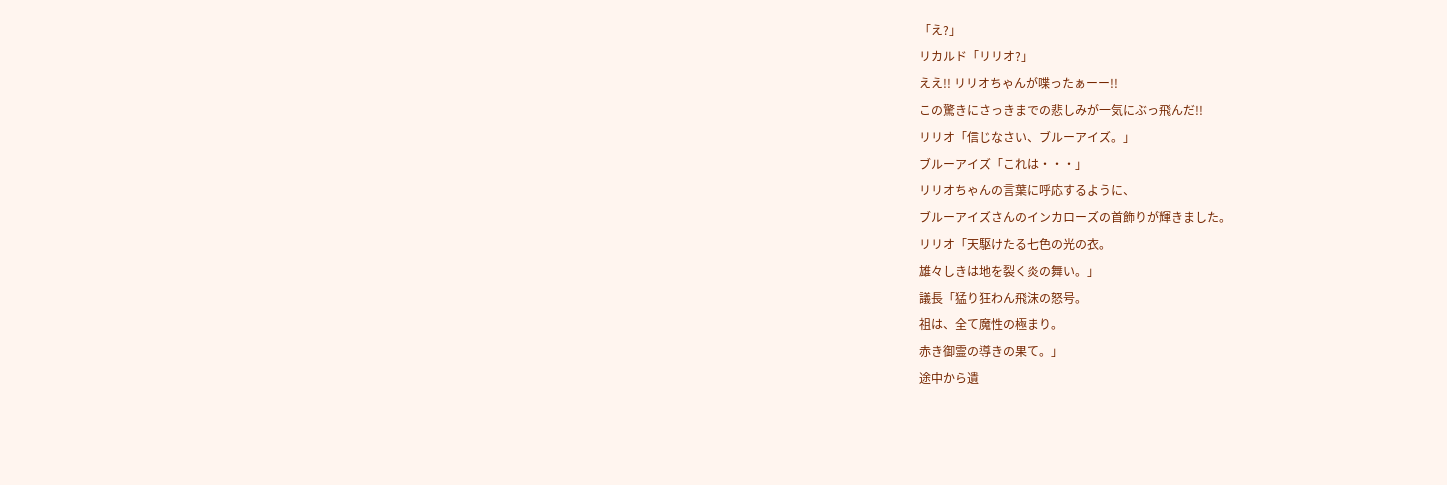「え?」
リカルド「リリオ?」
ええ!! リリオちゃんが喋ったぁーー!!
この驚きにさっきまでの悲しみが一気にぶっ飛んだ!!
リリオ「信じなさい、ブルーアイズ。」
ブルーアイズ「これは・・・」
リリオちゃんの言葉に呼応するように、
ブルーアイズさんのインカローズの首飾りが輝きました。
リリオ「天駆けたる七色の光の衣。
雄々しきは地を裂く炎の舞い。」
議長「猛り狂わん飛沫の怒号。
祖は、全て魔性の極まり。
赤き御霊の導きの果て。」
途中から遺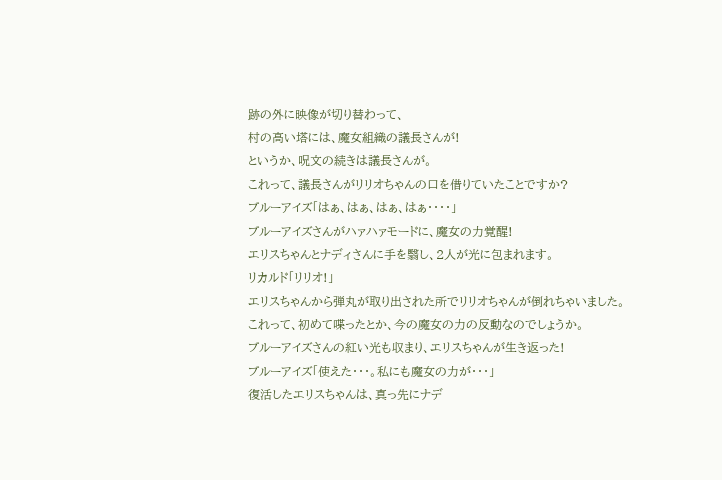跡の外に映像が切り替わって、
村の高い塔には、魔女組織の議長さんが!
というか、呪文の続きは議長さんが。
これって、議長さんがリリオちゃんの口を借りていたことですか?
ブルーアイズ「はぁ、はぁ、はぁ、はぁ・・・・」
ブルーアイズさんがハァハァモードに、魔女の力覚醒!
エリスちゃんとナディさんに手を翳し、2人が光に包まれます。
リカルド「リリオ!」
エリスちゃんから弾丸が取り出された所でリリオちゃんが倒れちゃいました。
これって、初めて喋ったとか、今の魔女の力の反動なのでしょうか。
ブルーアイズさんの紅い光も収まり、エリスちゃんが生き返った!
ブルーアイズ「使えた・・・。私にも魔女の力が・・・」
復活したエリスちゃんは、真っ先にナデ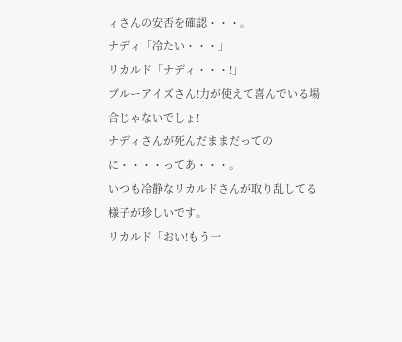ィさんの安否を確認・・・。
ナディ「冷たい・・・」
リカルド「ナディ・・・!」
ブルーアイズさん!力が使えて喜んでいる場合じゃないでしょ!
ナディさんが死んだままだってのに・・・・ってあ・・・。
いつも冷静なリカルドさんが取り乱してる様子が珍しいです。
リカルド「おい!もう一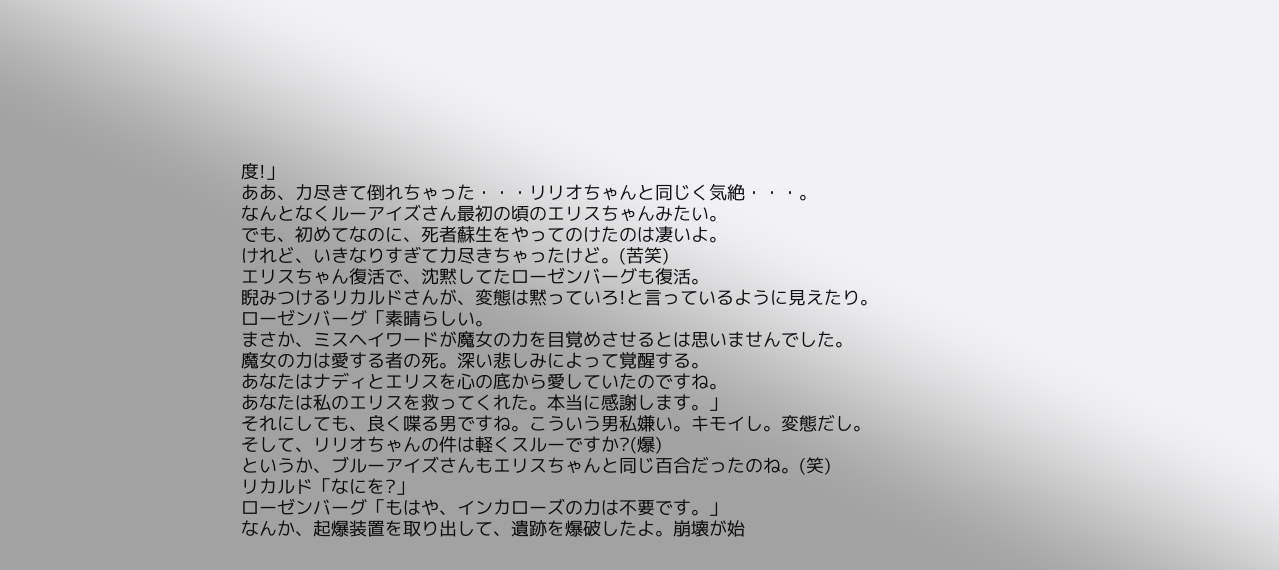度!」
ああ、力尽きて倒れちゃった・・・リリオちゃんと同じく気絶・・・。
なんとなくルーアイズさん最初の頃のエリスちゃんみたい。
でも、初めてなのに、死者蘇生をやってのけたのは凄いよ。
けれど、いきなりすぎて力尽きちゃったけど。(苦笑)
エリスちゃん復活で、沈黙してたローゼンバーグも復活。
睨みつけるリカルドさんが、変態は黙っていろ!と言っているように見えたり。
ローゼンバーグ「素晴らしい。
まさか、ミスヘイワードが魔女の力を目覚めさせるとは思いませんでした。
魔女の力は愛する者の死。深い悲しみによって覚醒する。
あなたはナディとエリスを心の底から愛していたのですね。
あなたは私のエリスを救ってくれた。本当に感謝します。」
それにしても、良く喋る男ですね。こういう男私嫌い。キモイし。変態だし。
そして、リリオちゃんの件は軽くスルーですか?(爆)
というか、ブルーアイズさんもエリスちゃんと同じ百合だったのね。(笑)
リカルド「なにを?」
ローゼンバーグ「もはや、インカローズの力は不要です。」
なんか、起爆装置を取り出して、遺跡を爆破したよ。崩壊が始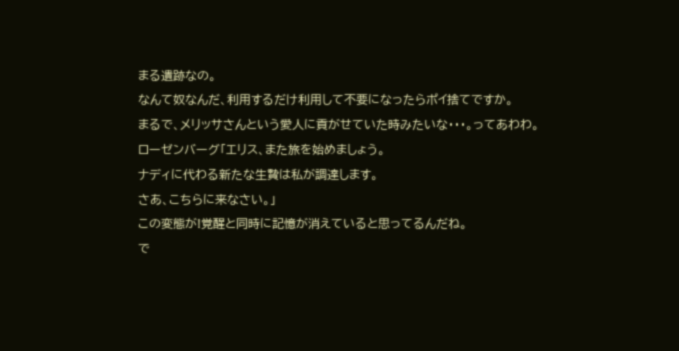まる遺跡なの。
なんて奴なんだ、利用するだけ利用して不要になったらポイ捨てですか。
まるで、メリッサさんという愛人に貢がせていた時みたいな・・・。ってあわわ。
ローゼンバーグ「エリス、また旅を始めましょう。
ナディに代わる新たな生贄は私が調達します。
さあ、こちらに来なさい。」
この変態が!覚醒と同時に記憶が消えていると思ってるんだね。
で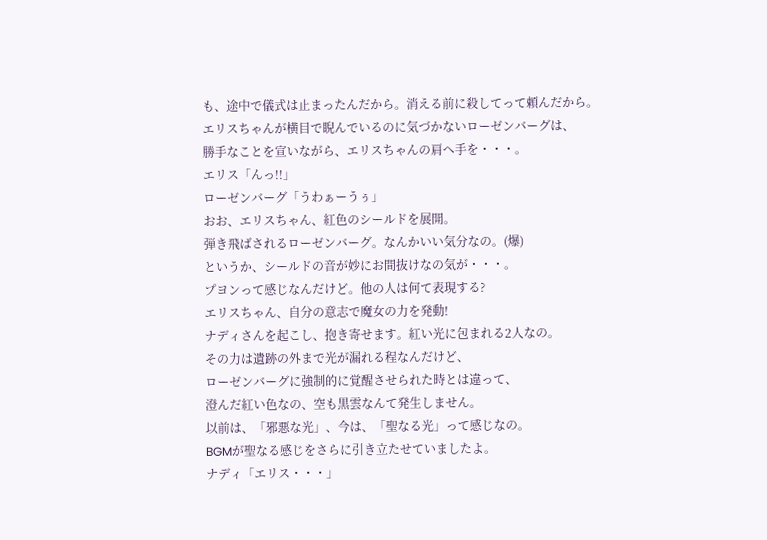も、途中で儀式は止まったんだから。消える前に殺してって頼んだから。
エリスちゃんが横目で睨んでいるのに気づかないローゼンバーグは、
勝手なことを宣いながら、エリスちゃんの肩へ手を・・・。
エリス「んっ!!」
ローゼンバーグ「うわぁーうぅ」
おお、エリスちゃん、紅色のシールドを展開。
弾き飛ばされるローゼンバーグ。なんかいい気分なの。(爆)
というか、シールドの音が妙にお間抜けなの気が・・・。
プヨンって感じなんだけど。他の人は何て表現する?
エリスちゃん、自分の意志で魔女の力を発動!
ナディさんを起こし、抱き寄せます。紅い光に包まれる2人なの。
その力は遺跡の外まで光が漏れる程なんだけど、
ローゼンバーグに強制的に覚醒させられた時とは違って、
澄んだ紅い色なの、空も黒雲なんて発生しません。
以前は、「邪悪な光」、今は、「聖なる光」って感じなの。
BGMが聖なる感じをさらに引き立たせていましたよ。
ナディ「エリス・・・」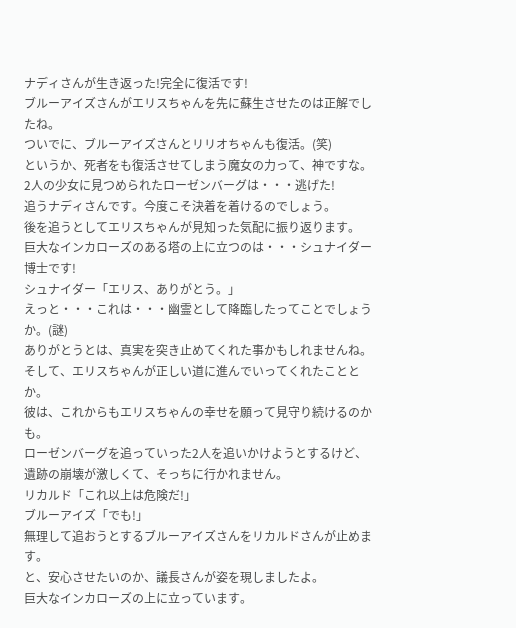ナディさんが生き返った!完全に復活です!
ブルーアイズさんがエリスちゃんを先に蘇生させたのは正解でしたね。
ついでに、ブルーアイズさんとリリオちゃんも復活。(笑)
というか、死者をも復活させてしまう魔女の力って、神ですな。
2人の少女に見つめられたローゼンバーグは・・・逃げた!
追うナディさんです。今度こそ決着を着けるのでしょう。
後を追うとしてエリスちゃんが見知った気配に振り返ります。
巨大なインカローズのある塔の上に立つのは・・・シュナイダー博士です!
シュナイダー「エリス、ありがとう。」
えっと・・・これは・・・幽霊として降臨したってことでしょうか。(謎)
ありがとうとは、真実を突き止めてくれた事かもしれませんね。
そして、エリスちゃんが正しい道に進んでいってくれたこととか。
彼は、これからもエリスちゃんの幸せを願って見守り続けるのかも。
ローゼンバーグを追っていった2人を追いかけようとするけど、
遺跡の崩壊が激しくて、そっちに行かれません。
リカルド「これ以上は危険だ!」
ブルーアイズ「でも!」
無理して追おうとするブルーアイズさんをリカルドさんが止めます。
と、安心させたいのか、議長さんが姿を現しましたよ。
巨大なインカローズの上に立っています。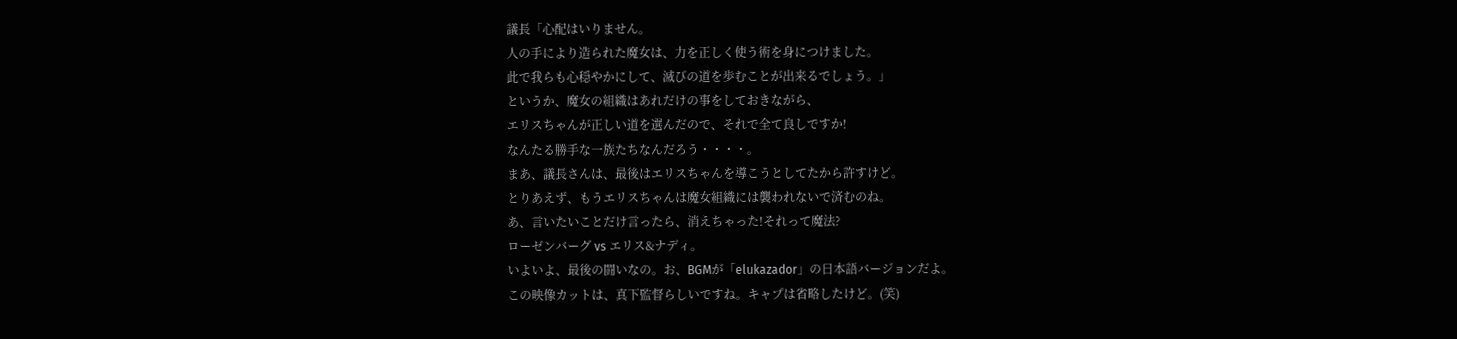議長「心配はいりません。
人の手により造られた魔女は、力を正しく使う術を身につけました。
此で我らも心穏やかにして、滅びの道を歩むことが出来るでしょう。」
というか、魔女の組織はあれだけの事をしておきながら、
エリスちゃんが正しい道を選んだので、それで全て良しですか!
なんたる勝手な一族たちなんだろう・・・・。
まあ、議長さんは、最後はエリスちゃんを導こうとしてたから許すけど。
とりあえず、もうエリスちゃんは魔女組織には襲われないで済むのね。
あ、言いたいことだけ言ったら、消えちゃった!それって魔法?
ローゼンバーグ vs エリス&ナディ。
いよいよ、最後の闘いなの。お、BGMが「elukazador」の日本語バージョンだよ。
この映像カットは、真下監督らしいですね。キャプは省略したけど。(笑)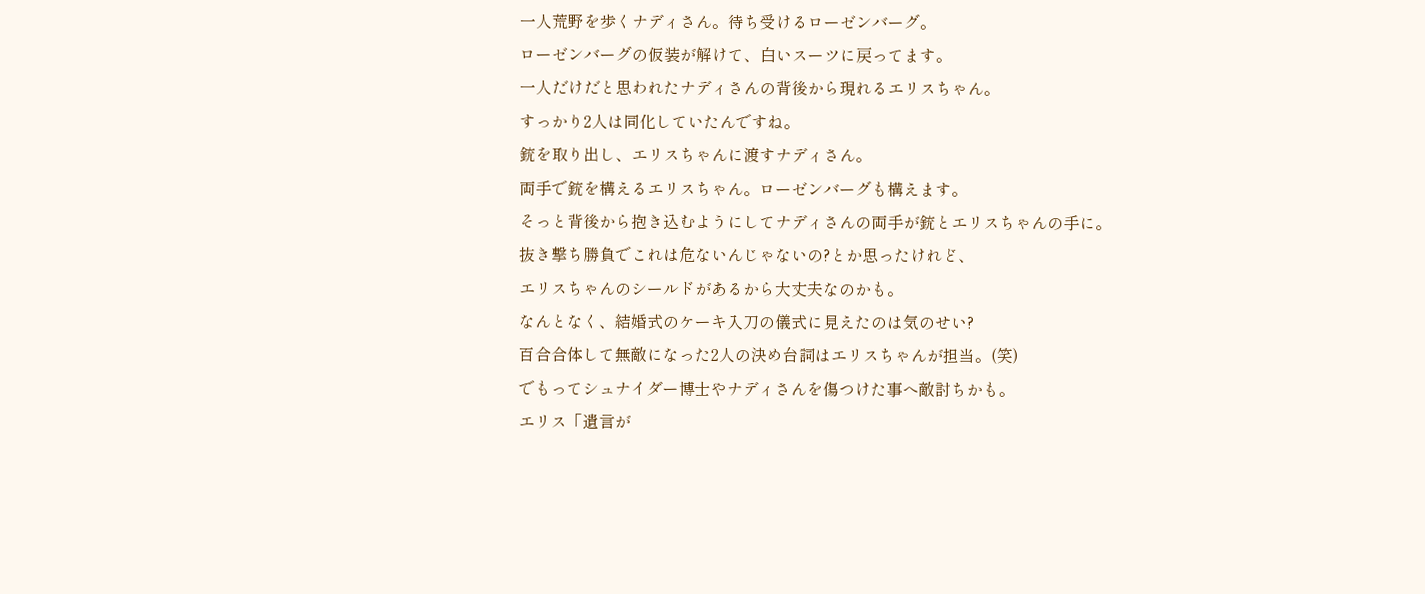一人荒野を歩くナディさん。待ち受けるローゼンバーグ。
ローゼンバーグの仮装が解けて、白いスーツに戻ってます。
一人だけだと思われたナディさんの背後から現れるエリスちゃん。
すっかり2人は同化していたんですね。
銃を取り出し、エリスちゃんに渡すナディさん。
両手で銃を構えるエリスちゃん。ローゼンバーグも構えます。
そっと背後から抱き込むようにしてナディさんの両手が銃とエリスちゃんの手に。
抜き撃ち勝負でこれは危ないんじゃないの?とか思ったけれど、
エリスちゃんのシールドがあるから大丈夫なのかも。
なんとなく、結婚式のケーキ入刀の儀式に見えたのは気のせい?
百合合体して無敵になった2人の決め台詞はエリスちゃんが担当。(笑)
でもってシュナイダー博士やナディさんを傷つけた事へ敵討ちかも。
エリス「遺言が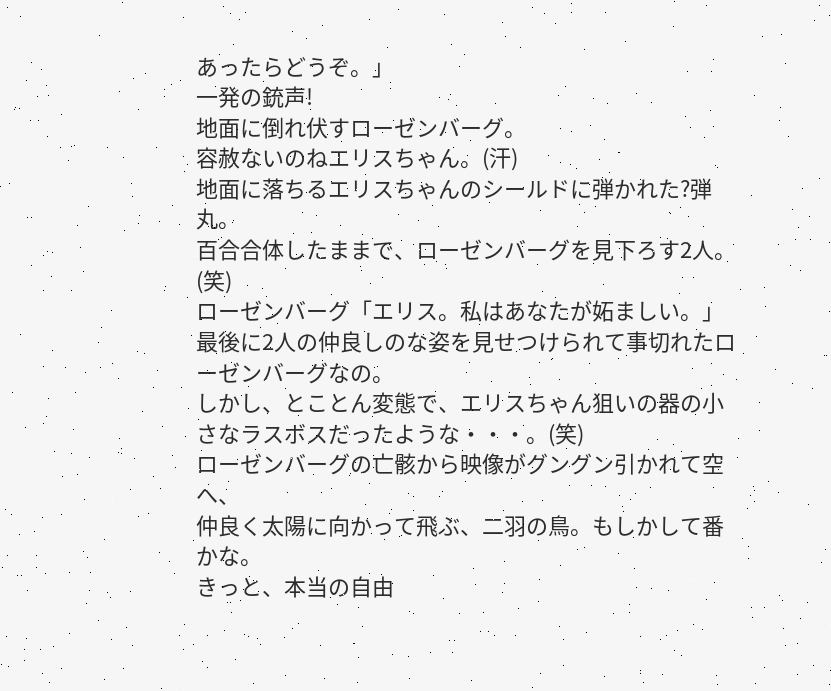あったらどうぞ。」
一発の銃声!
地面に倒れ伏すローゼンバーグ。
容赦ないのねエリスちゃん。(汗)
地面に落ちるエリスちゃんのシールドに弾かれた?弾丸。
百合合体したままで、ローゼンバーグを見下ろす2人。(笑)
ローゼンバーグ「エリス。私はあなたが妬ましい。」
最後に2人の仲良しのな姿を見せつけられて事切れたローゼンバーグなの。
しかし、とことん変態で、エリスちゃん狙いの器の小さなラスボスだったような・・・。(笑)
ローゼンバーグの亡骸から映像がグングン引かれて空へ、
仲良く太陽に向かって飛ぶ、二羽の鳥。もしかして番かな。
きっと、本当の自由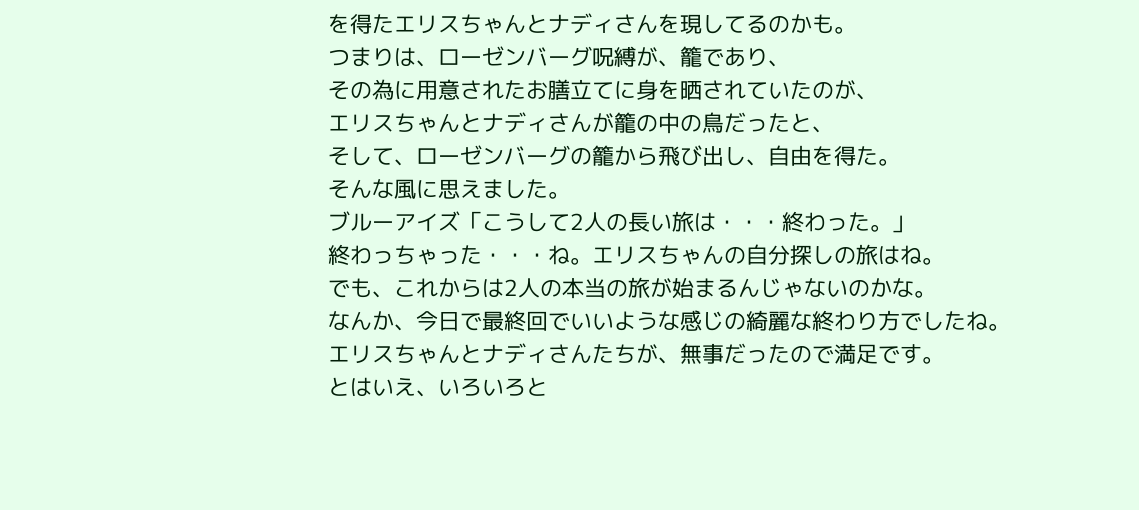を得たエリスちゃんとナディさんを現してるのかも。
つまりは、ローゼンバーグ呪縛が、籠であり、
その為に用意されたお膳立てに身を晒されていたのが、
エリスちゃんとナディさんが籠の中の鳥だったと、
そして、ローゼンバーグの籠から飛び出し、自由を得た。
そんな風に思えました。
ブルーアイズ「こうして2人の長い旅は・・・終わった。」
終わっちゃった・・・ね。エリスちゃんの自分探しの旅はね。
でも、これからは2人の本当の旅が始まるんじゃないのかな。
なんか、今日で最終回でいいような感じの綺麗な終わり方でしたね。
エリスちゃんとナディさんたちが、無事だったので満足です。
とはいえ、いろいろと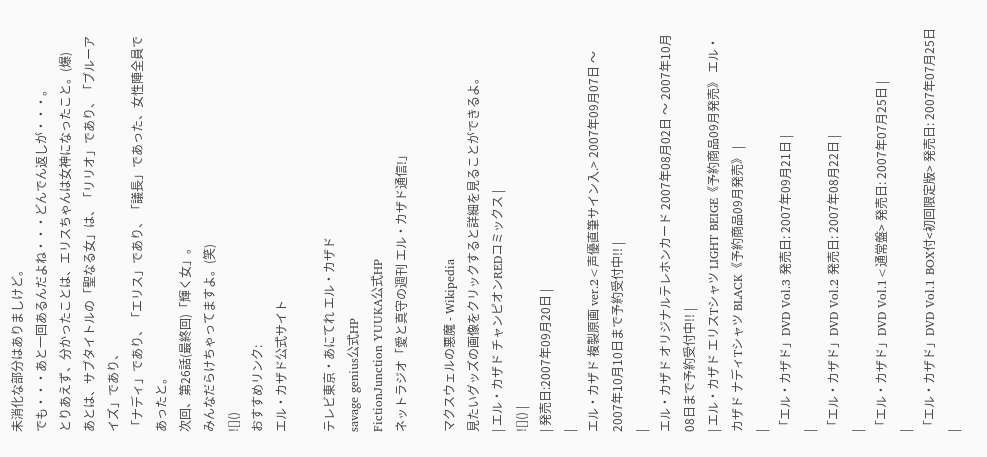未消化な部分はありましけど。
でも・・・あと一回あるんだよね・・・どんでん返しが・・・。
とりあえず、分かったことは、エリスちゃんは女神になったこと。(爆)
あとは、サブタイトルの「聖なる女」は、「リリオ」であり、「ブルーアイズ」であり、
「ナディ」であり、「エリス」であり、「議長」であった、女性陣全員であったと。
次回、第26話(最終回)「輝く女」。
みんなだらけちゃってますよ。(笑)
![]()
おすすめリンク:
エル・カザド公式サイト

テレビ東京・あにてれ エル・カザド
savage genius公式HP
FictionJunction YUUKA公式HP
ネットラジオ「愛と真守の週刊 エル・カザド通信!」

マクスウェルの悪魔 - Wikipedia
見たいグッズの画像をクリックすると詳細を見ることができるよ。
| エル・カザド チャンピオンREDコミックス |
![]() |
| 発売日:2007年09月20日 |
|
エル・カザド 複製原画 ver.2<声優直筆サイン入.> 2007年09月07日 〜 2007年10月10日まで予約受付中!! |
|
エル・カザド オリジナルテレホンカード 2007年08月02日 〜 2007年10月08日まで予約受付中!! |
| エル・カザド エリスTシャツ LIGHT BEIGE《予約商品09月発売》 エル・カザド ナディTシャツ BLACK《予約商品09月発売》 |
|
「エル・カザド」DVD Vol.3 発売日: 2007年09月21日 |
|
「エル・カザド」DVD Vol.2 発売日: 2007年08月22日 |
|
「エル・カザド」DVD Vol.1<通常盤> 発売日: 2007年07月25日 |
|
「エル・カザド」DVD Vol.1 BOX付<初回限定版> 発売日: 2007年07月25日 |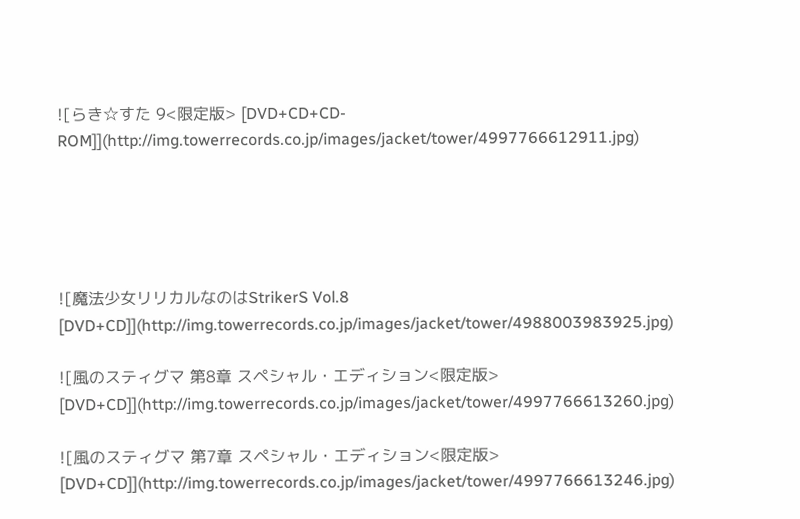![らき☆すた 9<限定版> [DVD+CD+CD-ROM]](http://img.towerrecords.co.jp/images/jacket/tower/4997766612911.jpg)





![魔法少女リリカルなのはStrikerS Vol.8 [DVD+CD]](http://img.towerrecords.co.jp/images/jacket/tower/4988003983925.jpg)

![風のスティグマ 第8章 スペシャル・エディション<限定版> [DVD+CD]](http://img.towerrecords.co.jp/images/jacket/tower/4997766613260.jpg)

![風のスティグマ 第7章 スペシャル・エディション<限定版> [DVD+CD]](http://img.towerrecords.co.jp/images/jacket/tower/4997766613246.jpg)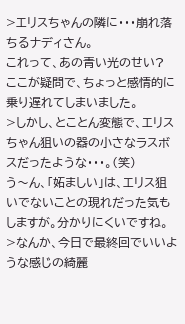>エリスちゃんの隣に・・・崩れ落ちるナディさん。
これって、あの青い光のせい?
ここが疑問で、ちょっと感情的に乗り遅れてしまいました。
>しかし、とことん変態で、エリスちゃん狙いの器の小さなラスボスだったような・・・。(笑)
う〜ん、「妬ましい」は、エリス狙いでないことの現れだった気もしますが。分かりにくいですね。
>なんか、今日で最終回でいいような感じの綺麗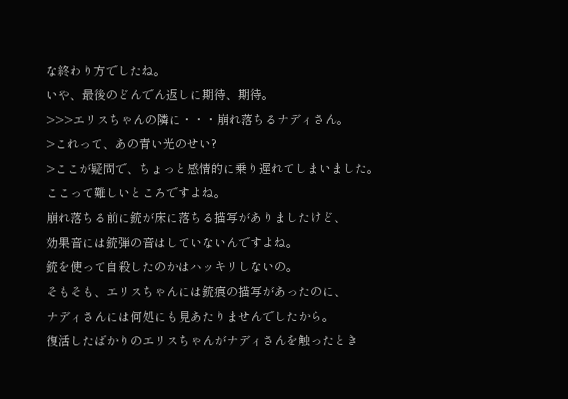な終わり方でしたね。
いや、最後のどんでん返しに期待、期待。
>>>エリスちゃんの隣に・・・崩れ落ちるナディさん。
>これって、あの青い光のせい?
>ここが疑問で、ちょっと感情的に乗り遅れてしまいました。
ここって難しいところですよね。
崩れ落ちる前に銃が床に落ちる描写がありましたけど、
効果音には銃弾の音はしていないんですよね。
銃を使って自殺したのかはハッキリしないの。
そもそも、エリスちゃんには銃痕の描写があったのに、
ナディさんには何処にも見あたりませんでしたから。
復活したばかりのエリスちゃんがナディさんを触ったとき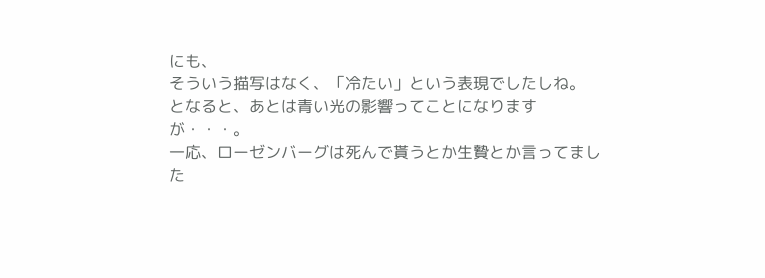にも、
そういう描写はなく、「冷たい」という表現でしたしね。
となると、あとは青い光の影響ってことになりますが・・・。
一応、ローゼンバーグは死んで貰うとか生贄とか言ってました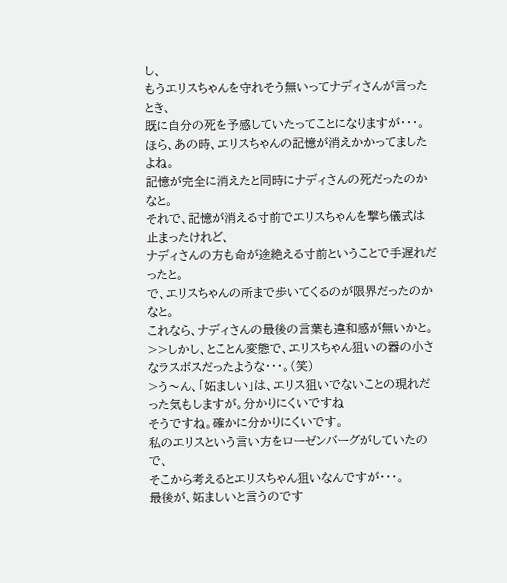し、
もうエリスちゃんを守れそう無いってナディさんが言ったとき、
既に自分の死を予感していたってことになりますが・・・。
ほら、あの時、エリスちゃんの記憶が消えかかってましたよね。
記憶が完全に消えたと同時にナディさんの死だったのかなと。
それで、記憶が消える寸前でエリスちゃんを撃ち儀式は止まったけれど、
ナディさんの方も命が途絶える寸前ということで手遅れだったと。
で、エリスちゃんの所まで歩いてくるのが限界だったのかなと。
これなら、ナディさんの最後の言葉も違和感が無いかと。
>>しかし、とことん変態で、エリスちゃん狙いの器の小さなラスボスだったような・・・。(笑)
>う〜ん、「妬ましい」は、エリス狙いでないことの現れだった気もしますが。分かりにくいですね
そうですね。確かに分かりにくいです。
私のエリスという言い方をローゼンバーグがしていたので、
そこから考えるとエリスちゃん狙いなんですが・・・。
最後が、妬ましいと言うのです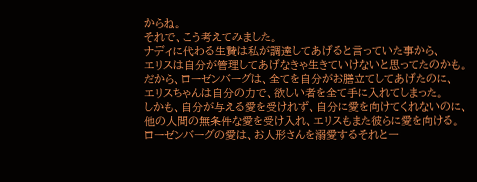からね。
それで、こう考えてみました。
ナディに代わる生贄は私が調達してあげると言っていた事から、
エリスは自分が管理してあげなきゃ生きていけないと思ってたのかも。
だから、ローゼンバーグは、全てを自分がお膳立てしてあげたのに、
エリスちゃんは自分の力で、欲しい者を全て手に入れてしまった。
しかも、自分が与える愛を受けれず、自分に愛を向けてくれないのに、
他の人間の無条件な愛を受け入れ、エリスもまた彼らに愛を向ける。
ローゼンバーグの愛は、お人形さんを溺愛するそれと一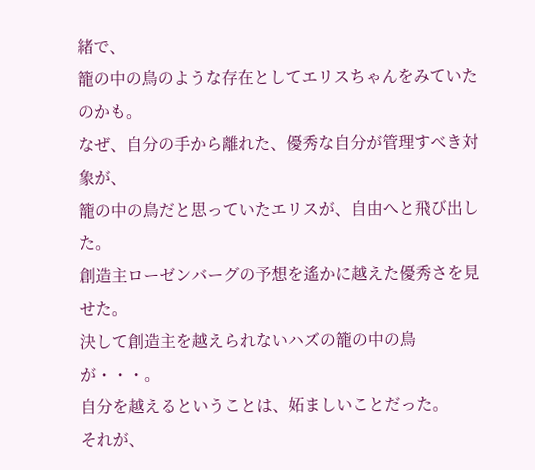緒で、
籠の中の鳥のような存在としてエリスちゃんをみていたのかも。
なぜ、自分の手から離れた、優秀な自分が管理すべき対象が、
籠の中の鳥だと思っていたエリスが、自由へと飛び出した。
創造主ローゼンバーグの予想を遙かに越えた優秀さを見せた。
決して創造主を越えられないハズの籠の中の鳥が・・・。
自分を越えるということは、妬ましいことだった。
それが、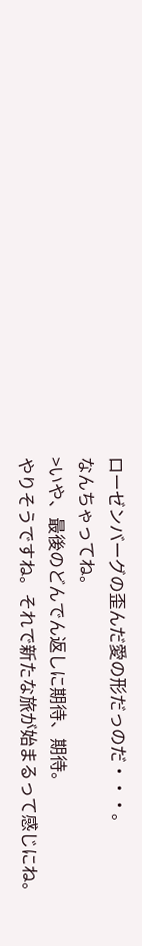ローゼンバーグの歪んだ愛の形だっのだ・・・。
なんちゃってね。
>いや、最後のどんでん返しに期待、期待。
やりそうですね。それで新たな旅が始まるって感じにね。